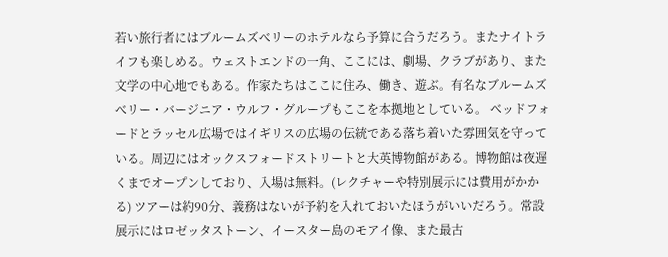若い旅行者にはブルームズべリーのホテルなら予算に合うだろう。またナイトライフも楽しめる。ウェストエンドの一角、ここには、劇場、クラブがあり、また文学の中心地でもある。作家たちはここに住み、働き、遊ぶ。有名なブルームズべリー・バージニア・ウルフ・グループもここを本拠地としている。 ベッドフォードとラッセル広場ではイギリスの広場の伝統である落ち着いた雰囲気を守っている。周辺にはオックスフォードストリートと大英博物館がある。博物館は夜遅くまでオープンしており、入場は無料。(レクチャーや特別展示には費用がかかる) ツアーは約90分、義務はないが予約を入れておいたほうがいいだろう。常設展示にはロゼッタストーン、イースター島のモアイ像、また最古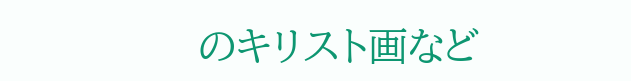のキリスト画など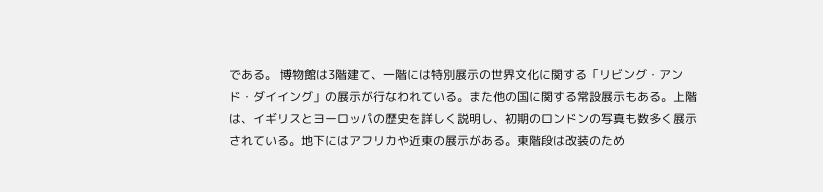である。 博物館は3階建て、一階には特別展示の世界文化に関する「リビング・アンド・ダイイング」の展示が行なわれている。また他の国に関する常設展示もある。上階は、イギリスとヨーロッパの歴史を詳しく説明し、初期のロンドンの写真も数多く展示されている。地下にはアフリカや近東の展示がある。東階段は改装のため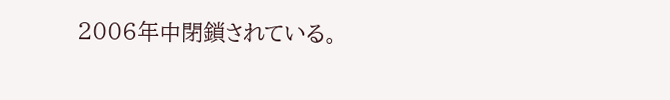2006年中閉鎖されている。